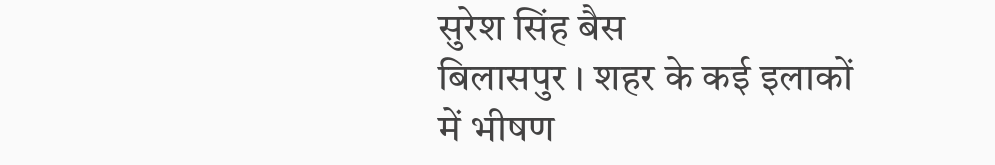सुरेश सिंह बैस
बिलासपुर । शहर के कई इलाकों में भीषण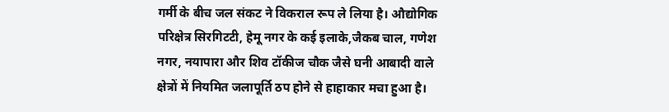गर्मी के बीच जल संकट ने विकराल रूप ले लिया है। औद्योगिक परिक्षेत्र सिरगिटटी, हेमू नगर के कई इलाके,जैकब चाल, गणेश नगर, नयापारा और शिव टॉकीज चौक जैसे घनी आबादी वाले क्षेत्रों में नियमित जलापूर्ति ठप होने से हाहाकार मचा हुआ है।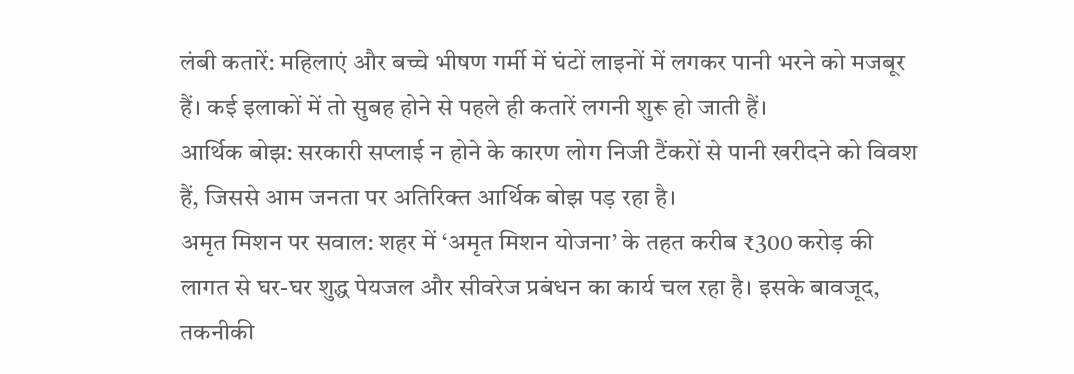लंबी कतारें: महिलाएं और बच्चे भीषण गर्मी में घंटों लाइनों में लगकर पानी भरने को मजबूर हैं। कई इलाकों में तो सुबह होने से पहले ही कतारें लगनी शुरू हो जाती हैं।
आर्थिक बोझ: सरकारी सप्लाई न होने के कारण लोग निजी टैंकरों से पानी खरीदने को विवश हैं, जिससे आम जनता पर अतिरिक्त आर्थिक बोझ पड़ रहा है।
अमृत मिशन पर सवाल: शहर में ‘अमृत मिशन योजना’ के तहत करीब ₹300 करोड़ की लागत से घर-घर शुद्ध पेयजल और सीवरेज प्रबंधन का कार्य चल रहा है। इसके बावजूद, तकनीकी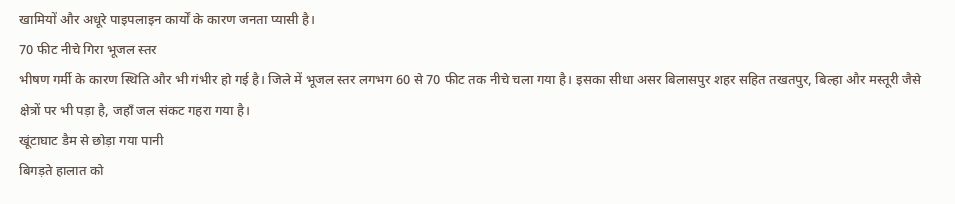खामियों और अधूरे पाइपलाइन कार्यों के कारण जनता प्यासी है।
70 फीट नीचे गिरा भूजल स्तर
भीषण गर्मी के कारण स्थिति और भी गंभीर हो गई है। जिले में भूजल स्तर लगभग 60 से 70 फीट तक नीचे चला गया है। इसका सीधा असर बिलासपुर शहर सहित तखतपुर, बिल्हा और मस्तूरी जैसे क्षेत्रों पर भी पड़ा है, जहाँ जल संकट गहरा गया है।
खूंटाघाट डैम से छोड़ा गया पानी
बिगड़ते हालात को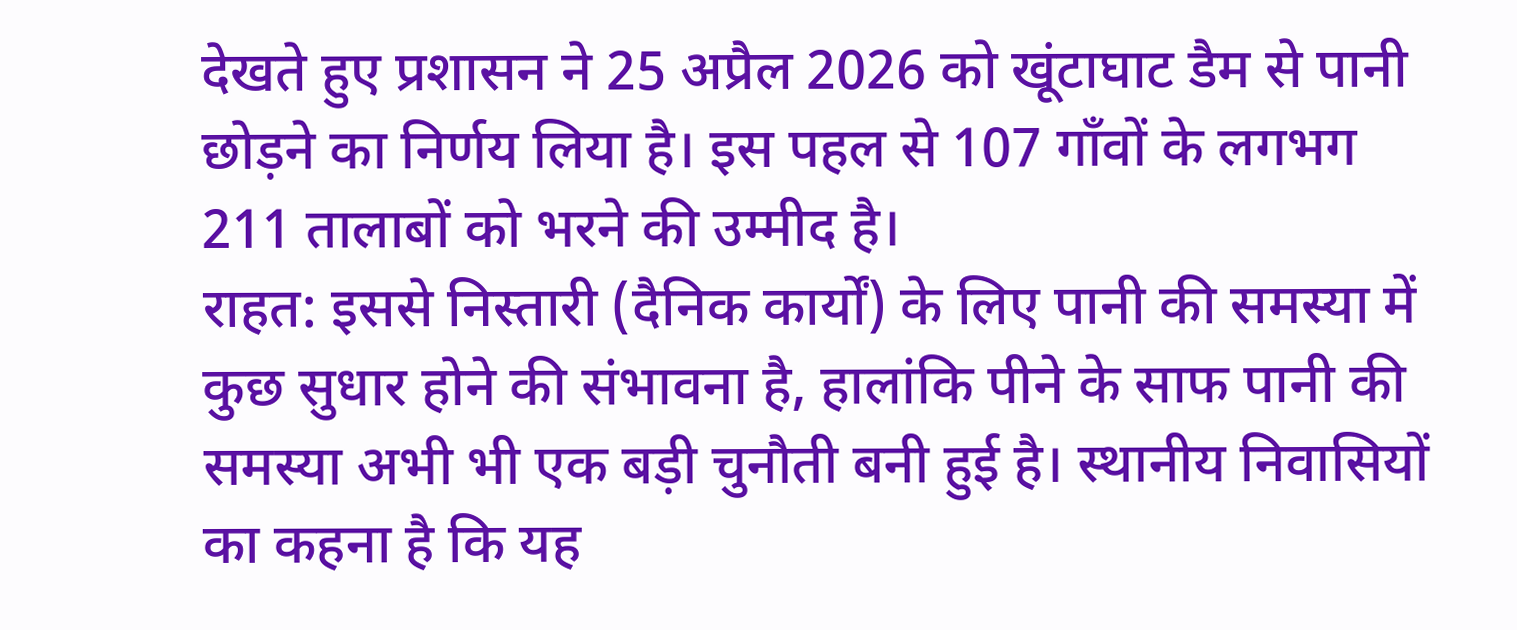देखते हुए प्रशासन ने 25 अप्रैल 2026 को खूंटाघाट डैम से पानी छोड़ने का निर्णय लिया है। इस पहल से 107 गाँवों के लगभग 211 तालाबों को भरने की उम्मीद है।
राहत: इससे निस्तारी (दैनिक कार्यों) के लिए पानी की समस्या में कुछ सुधार होने की संभावना है, हालांकि पीने के साफ पानी की समस्या अभी भी एक बड़ी चुनौती बनी हुई है। स्थानीय निवासियों का कहना है कि यह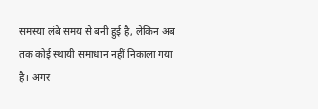समस्या लंबे समय से बनी हुई है, लेकिन अब तक कोई स्थायी समाधान नहीं निकाला गया है। अगर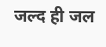जल्द ही जल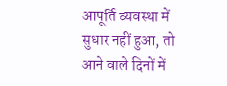आपूर्ति व्यवस्था में सुधार नहीं हुआ, तो आने वाले दिनों में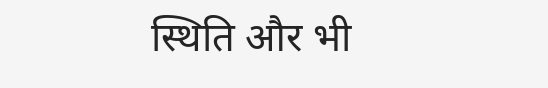स्थिति और भी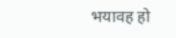भयावह हो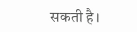सकती है।